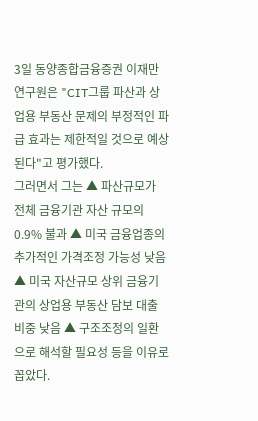3일 동양종합금융증권 이재만 연구원은 "CIT그룹 파산과 상업용 부동산 문제의 부정적인 파급 효과는 제한적일 것으로 예상된다"고 평가했다.
그러면서 그는 ▲ 파산규모가 전체 금융기관 자산 규모의 0.9% 불과 ▲ 미국 금융업종의 추가적인 가격조정 가능성 낮음 ▲ 미국 자산규모 상위 금융기관의 상업용 부동산 담보 대출 비중 낮음 ▲ 구조조정의 일환으로 해석할 필요성 등을 이유로 꼽았다.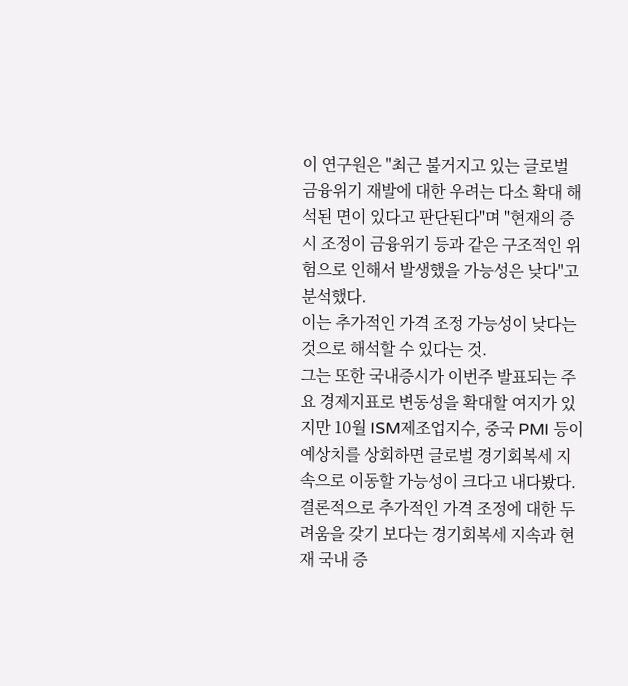이 연구원은 "최근 불거지고 있는 글로벌 금융위기 재발에 대한 우려는 다소 확대 해석된 면이 있다고 판단된다"며 "현재의 증시 조정이 금융위기 등과 같은 구조적인 위험으로 인해서 발생했을 가능성은 낮다"고 분석했다.
이는 추가적인 가격 조정 가능성이 낮다는 것으로 해석할 수 있다는 것.
그는 또한 국내증시가 이번주 발표되는 주요 경제지표로 변동성을 확대할 여지가 있지만 10월 ISM제조업지수, 중국 PMI 등이 예상치를 상회하면 글로벌 경기회복세 지속으로 이동할 가능성이 크다고 내다봤다.
결론적으로 추가적인 가격 조정에 대한 두려움을 갖기 보다는 경기회복세 지속과 현재 국내 증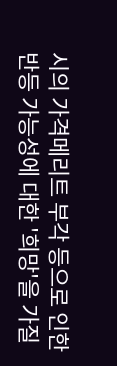시의 가격메리트 부각 등으로 인한 반등 가능성에 대한 '희망'을 가질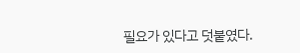필요가 있다고 덧붙였다.